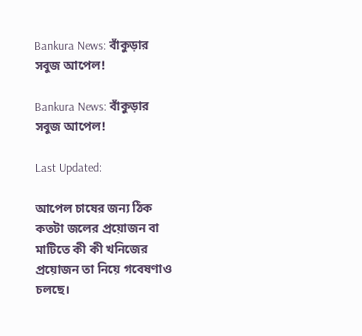Bankura News: বাঁকুড়ার সবুজ আপেল!

Bankura News: বাঁকুড়ার সবুজ আপেল!

Last Updated:

আপেল চাষের জন্য ঠিক কতটা জলের প্রয়োজন বা মাটিতে কী কী খনিজের প্রয়োজন তা নিয়ে গবেষণাও চলছে।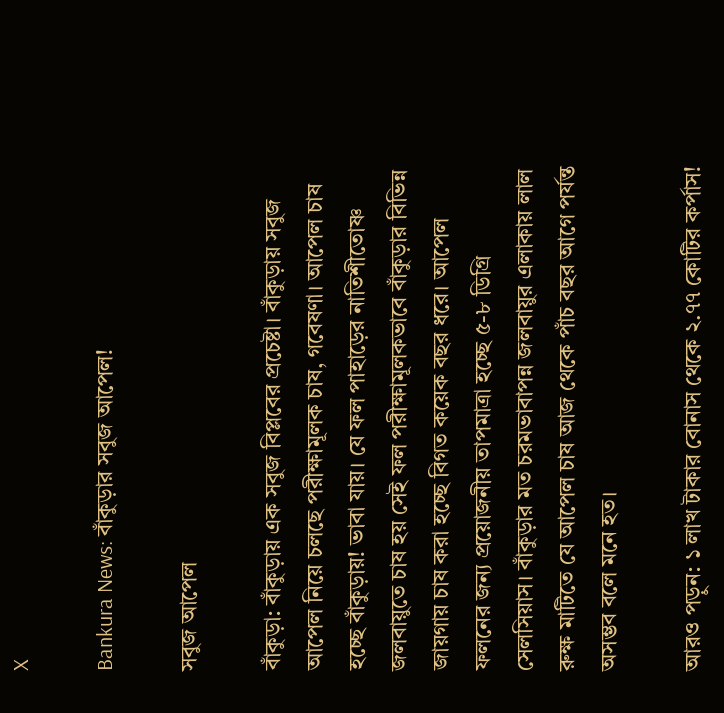X

Bankura News: বাঁকুড়ার সবুজ আপেল!

সবুজ আপেল

বাঁকুড়া: বাঁকুড়ায় এক সবুজ বিপ্লবের প্রচেষ্টা। বাঁকুড়ায় সবুজ আপেল নিয়ে চলছে পরীক্ষামূলক চাষ, গবেষণা। আপেল চাষ হচ্ছে বাঁকুড়ায়! ভাবা যায়। যে ফল পাহাড়ের নাতিশীতোষ্ণ জলবায়ুতে চাষ হয় সেই ফল পরীক্ষামূলকভাবে বাঁকুড়ার বিভিন্ন জায়গায় চাষ করা হচ্ছে বিগত কয়েক বছর ধরে। আপেল ফলনের জন্য প্রয়োজনীয় তাপমাত্রা হচ্ছে ৫-৮ ডিগ্রি সেলসিয়াস। বাঁকুড়ার মত চরমভাবাপন্ন জলবায়ুর এলাকায় লাল রুক্ষ মাটিতে যে আপেল চাষ আজ থেকে পাঁচ বছর আগে পর্যন্ত অসম্ভব বলে মনে হত।

আরও পড়ুন: ১ লাখ টাকার বোনাস থেকে ২.৭৭ কোটির কর্পাস!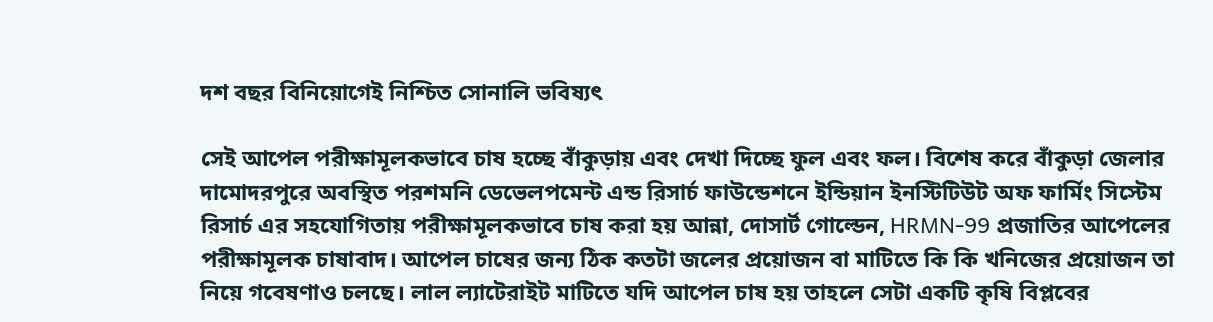দশ বছর বিনিয়োগেই নিশ্চিত সোনালি ভবিষ্যৎ

সেই আপেল পরীক্ষামূলকভাবে চাষ হচ্ছে বাঁকুড়ায় এবং দেখা দিচ্ছে ফুল এবং ফল। বিশেষ করে বাঁকুড়া জেলার দামোদরপুরে অবস্থিত পরশমনি ডেভেলপমেন্ট এন্ড রিসার্চ ফাউন্ডেশনে ইন্ডিয়ান ইনস্টিটিউট অফ ফার্মিং সিস্টেম রিসার্চ এর সহযোগিতায় পরীক্ষামূলকভাবে চাষ করা হয় আন্না, দোসার্ট গোল্ডেন, HRMN-99 প্রজাতির আপেলের পরীক্ষামূলক চাষাবাদ। আপেল চাষের জন্য ঠিক কতটা জলের প্রয়োজন বা মাটিতে কি কি খনিজের প্রয়োজন তা নিয়ে গবেষণাও চলছে। লাল ল্যাটেরাইট মাটিতে যদি আপেল চাষ হয় তাহলে সেটা একটি কৃষি বিপ্লবের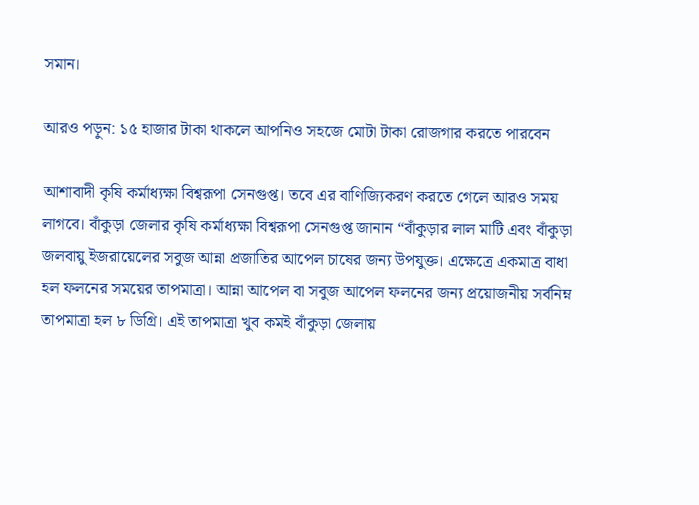সমান।

আরও পড়ুন: ১৫ হাজার টাকা থাকলে আপনিও সহজে মোটা টাকা রোজগার করতে পারবেন

আশাবাদী কৃষি কর্মাধ্যক্ষা বিশ্বরূপা সেনগুপ্ত। তবে এর বাণিজ্যিকরণ করতে গেলে আরও সময় লাগবে। বাঁকুড়া জেলার কৃষি কর্মাধ্যক্ষা বিশ্বরূপা সেনগুপ্ত জানান “বাঁকুড়ার লাল মাটি এবং বাঁকুড়া জলবায়ু ইজরায়েলের সবুজ আন্না প্রজাতির আপেল চাষের জন্য উপযুক্ত। এক্ষেত্রে একমাত্র বাধা হল ফলনের সময়ের তাপমাত্রা। আন্না আপেল বা সবুজ আপেল ফলনের জন্য প্রয়োজনীয় সর্বনিম্ন তাপমাত্রা হল ৮ ডিগ্রি। এই তাপমাত্রা খুব কমই বাঁকুড়া জেলায়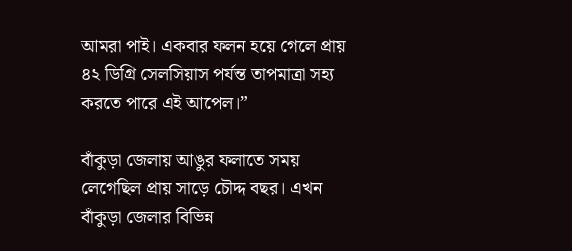আমরা পাই। একবার ফলন হয়ে গেলে প্রায় ৪২ ডিগ্রি সেলসিয়াস পর্যন্ত তাপমাত্রা সহ্য করতে পারে এই আপেল।”

বাঁকুড়া জেলায় আঙুর ফলাতে সময় লেগেছিল প্রায় সাড়ে চৌদ্দ বছর। এখন বাঁকুড়া জেলার বিভিন্ন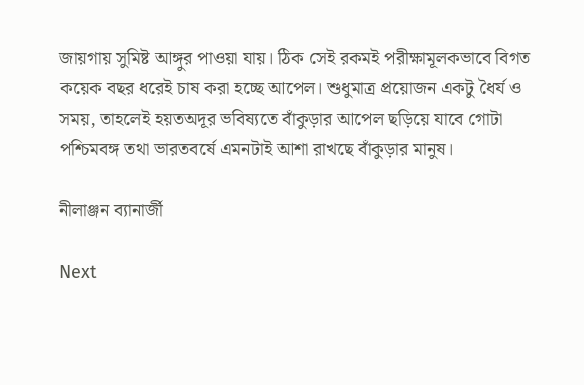জায়গায় সুমিষ্ট আঙ্গুর পাওয়া যায়। ঠিক সেই রকমই পরীক্ষামূলকভাবে বিগত কয়েক বছর ধরেই চাষ করা হচ্ছে আপেল। শুধুমাত্র প্রয়োজন একটু ধৈর্য ও সময়, তাহলেই হয়তঅদূর ভবিষ্যতে বাঁকুড়ার আপেল ছড়িয়ে যাবে গোটা পশ্চিমবঙ্গ তথা ভারতবর্ষে এমনটাই আশা রাখছে বাঁকুড়ার মানুষ।

নীলাঞ্জন ব্যানার্জী

Next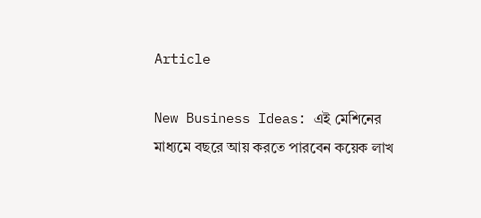Article

New Business Ideas: এই মেশিনের মাধ্যমে বছরে আয় করতে পারবেন কয়েক লাখ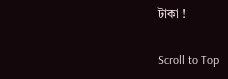টাকা !

Scroll to Top